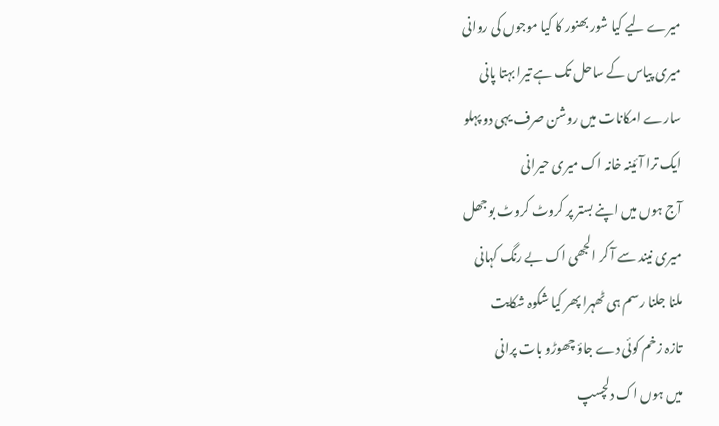میرے لیے کیا شور بھنور کا کیا موجوں کی روانی
میری پیاس کے ساحل تک ہے تیرا بہتا پانی
سارے امکانات میں روشن صرف یہی دو پہلو
ایک ترا آئینہ خانہ اک میری حیرانی
آج ہوں میں اپنے بستر پر کروٹ کروٹ بوجھل
میری نیند سے آ کر الجھی اک بے رنگ کہانی
ملنا جلنا رسم ہی ٹھہرا پھر کیا شکوہ شکایت
تازہ زخم کوئی دے جاؤ چھوڑو بات پرانی
میں ہوں اک دلچسپ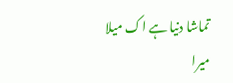تماشا دنیا ہے اک میلا
میرا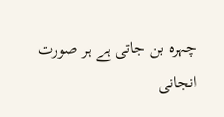چہرہ بن جاتی ہے ہر صورت انجانی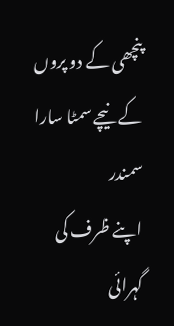پنچھی کے دو پروں کے نیچے سمٹا سارا سمندر
اپنے ظرف کی گہرائی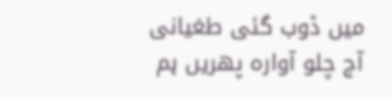میں ڈوب گئی طغیانی
آج چلو آوارہ پھریں ہم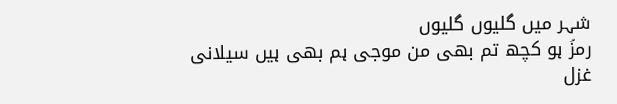شہر میں گلیوں گلیوں
رمزؔ ہو کچھ تم بھی من موجی ہم بھی ہیں سیلانی
غزل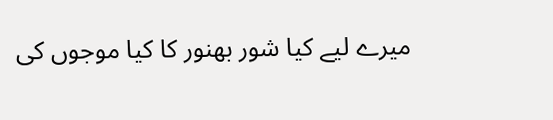میرے لیے کیا شور بھنور کا کیا موجوں کی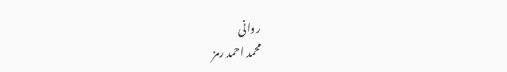روانی
محمد احمد رمز